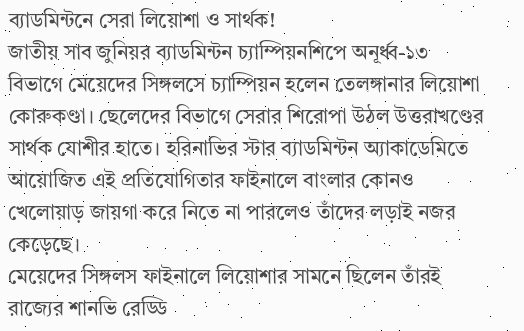ব্যাডমিন্টনে সেরা লিয়োশা ও সার্থক!
জাতীয় সাব জুনিয়র ব্যাডমিন্টন চ্যাম্পিয়নশিপে অনূর্ধ্ব-১৩ বিভাগে মেয়েদের সিঙ্গলসে চ্যাম্পিয়ন হলেন তেলঙ্গানার লিয়োশা কোরুকণ্ডা। ছেলেদের বিভাগে সেরার শিরোপা উঠল উত্তরাখণ্ডের সার্থক যোশীর হাতে। হরিনাভির স্টার ব্যাডমিন্টন অ্যাকাডেমিতে আয়োজিত এই প্রতিযোগিতার ফাইনালে বাংলার কোনও খেলোয়াড় জায়গা করে নিতে না পারলেও তাঁদের লড়াই নজর কেড়েছে।
মেয়েদের সিঙ্গলস ফাইনালে লিয়োশার সামনে ছিলেন তাঁরই রাজ্যের শানভি রেড্ডি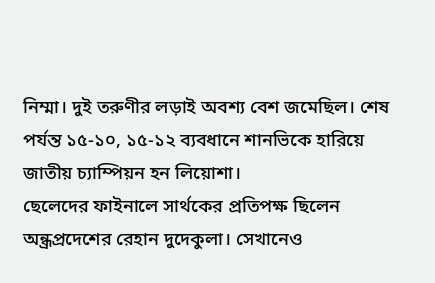নিম্মা। দুই তরুণীর লড়াই অবশ্য বেশ জমেছিল। শেষ পর্যন্ত ১৫-১০, ১৫-১২ ব্যবধানে শানভিকে হারিয়ে জাতীয় চ্যাম্পিয়ন হন লিয়োশা।
ছেলেদের ফাইনালে সার্থকের প্রতিপক্ষ ছিলেন অন্ধ্রপ্রদেশের রেহান দুদেকুলা। সেখানেও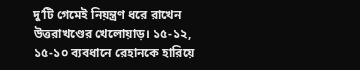দু’টি গেমেই নিয়ন্ত্রণ ধরে রাখেন উত্তরাখণ্ডের খেলোয়াড়। ১৫-১২, ১৫-১০ ব্যবধানে রেহানকে হারিয়ে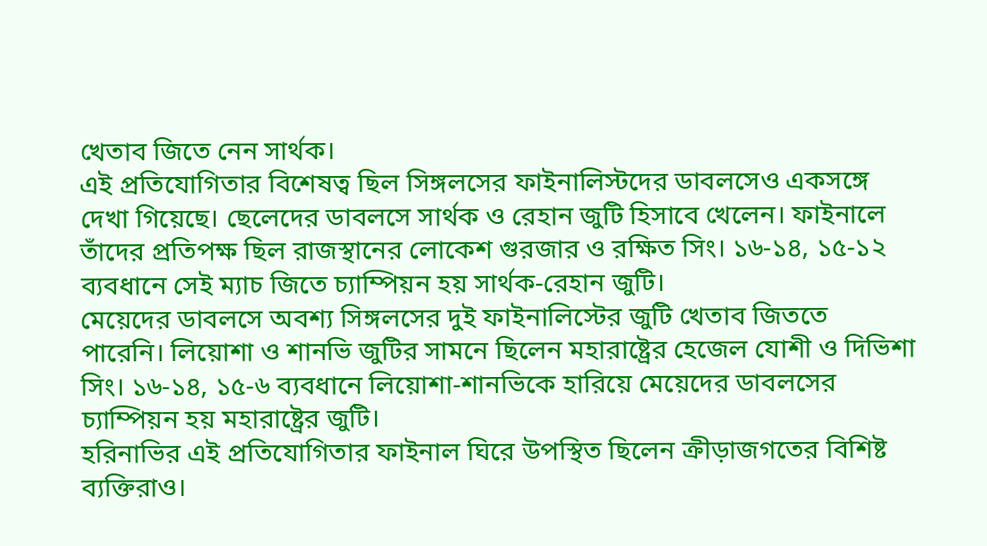খেতাব জিতে নেন সার্থক।
এই প্রতিযোগিতার বিশেষত্ব ছিল সিঙ্গলসের ফাইনালিস্টদের ডাবলসেও একসঙ্গে দেখা গিয়েছে। ছেলেদের ডাবলসে সার্থক ও রেহান জুটি হিসাবে খেলেন। ফাইনালে তাঁদের প্রতিপক্ষ ছিল রাজস্থানের লোকেশ গুরজার ও রক্ষিত সিং। ১৬-১৪, ১৫-১২ ব্যবধানে সেই ম্যাচ জিতে চ্যাম্পিয়ন হয় সার্থক-রেহান জুটি।
মেয়েদের ডাবলসে অবশ্য সিঙ্গলসের দুই ফাইনালিস্টের জুটি খেতাব জিততে পারেনি। লিয়োশা ও শানভি জুটির সামনে ছিলেন মহারাষ্ট্রের হেজেল যোশী ও দিভিশা সিং। ১৬-১৪, ১৫-৬ ব্যবধানে লিয়োশা-শানভিকে হারিয়ে মেয়েদের ডাবলসের চ্যাম্পিয়ন হয় মহারাষ্ট্রের জুটি।
হরিনাভির এই প্রতিযোগিতার ফাইনাল ঘিরে উপস্থিত ছিলেন ক্রীড়াজগতের বিশিষ্ট ব্যক্তিরাও।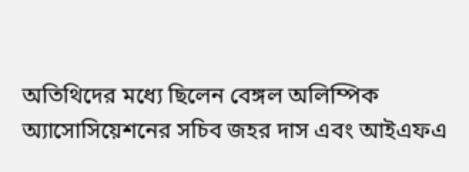অতিথিদের মধ্যে ছিলেন বেঙ্গল অলিম্পিক অ্যাসোসিয়েশনের সচিব জহর দাস এবং আইএফএ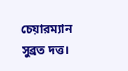চেয়ারম্যান সুব্রত দত্ত।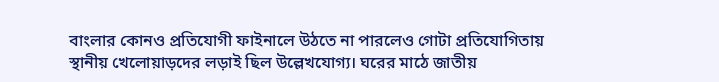বাংলার কোনও প্রতিযোগী ফাইনালে উঠতে না পারলেও গোটা প্রতিযোগিতায় স্থানীয় খেলোয়াড়দের লড়াই ছিল উল্লেখযোগ্য। ঘরের মাঠে জাতীয়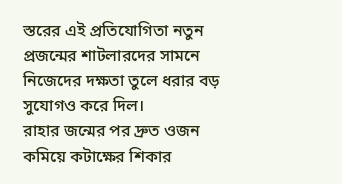স্তরের এই প্রতিযোগিতা নতুন প্রজন্মের শাটলারদের সামনে নিজেদের দক্ষতা তুলে ধরার বড় সুযোগও করে দিল।
রাহার জন্মের পর দ্রুত ওজন কমিয়ে কটাক্ষের শিকার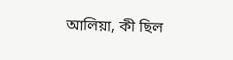আলিয়া, কী ছিল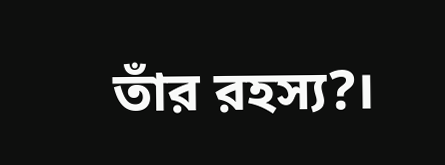তাঁর রহস্য?।